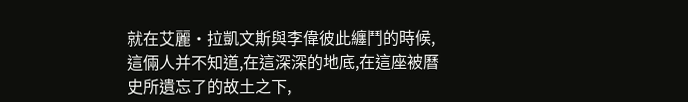就在艾麗·拉凱文斯與李偉彼此纏鬥的時候,這倆人并不知道,在這深深的地底,在這座被曆史所遺忘了的故土之下,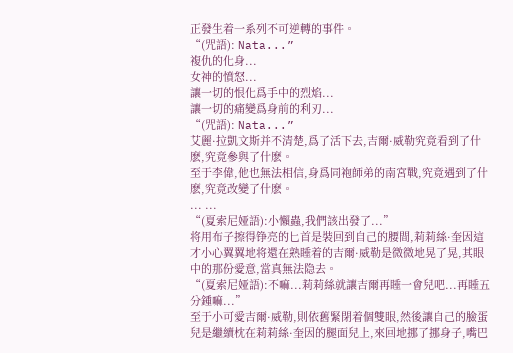正發生着一系列不可逆轉的事件。
“(咒語): Nata...”
複仇的化身...
女神的憤怒...
讓一切的恨化爲手中的烈焰...
讓一切的痛變爲身前的利刃...
“(咒語): Nata...”
艾麗·拉凱文斯并不清楚,爲了活下去,吉爾·威勒究竟看到了什麽,究竟參與了什麽。
至于李偉,他也無法相信,身爲同袍師弟的南宮戰,究竟遇到了什麽,究竟改變了什麽。
... ...
“(夏索尼娅語):小懶蟲,我們該出發了...”
将用布子擦得铮亮的匕首是裝回到自己的腰間,莉莉絲·奎因這才小心翼翼地将還在熟睡着的吉爾·威勒是微微地晃了晃,其眼中的那份愛意,當真無法隐去。
“(夏索尼娅語):不嘛...莉莉絲就讓吉爾再睡一會兒吧...再睡五分鍾嘛...”
至于小可愛吉爾·威勒,則依舊緊閉着個雙眼,然後讓自己的臉蛋兒是繼續枕在莉莉絲·奎因的腿面兒上,來回地挪了挪身子,嘴巴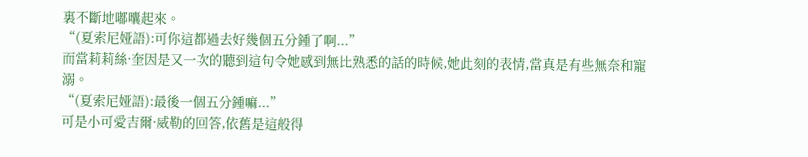裏不斷地嘟囔起來。
“(夏索尼娅語):可你這都過去好幾個五分鍾了啊...”
而當莉莉絲·奎因是又一次的聽到這句令她感到無比熟悉的話的時候,她此刻的表情,當真是有些無奈和寵溺。
“(夏索尼娅語):最後一個五分鍾嘛...”
可是小可愛吉爾·威勒的回答,依舊是這般得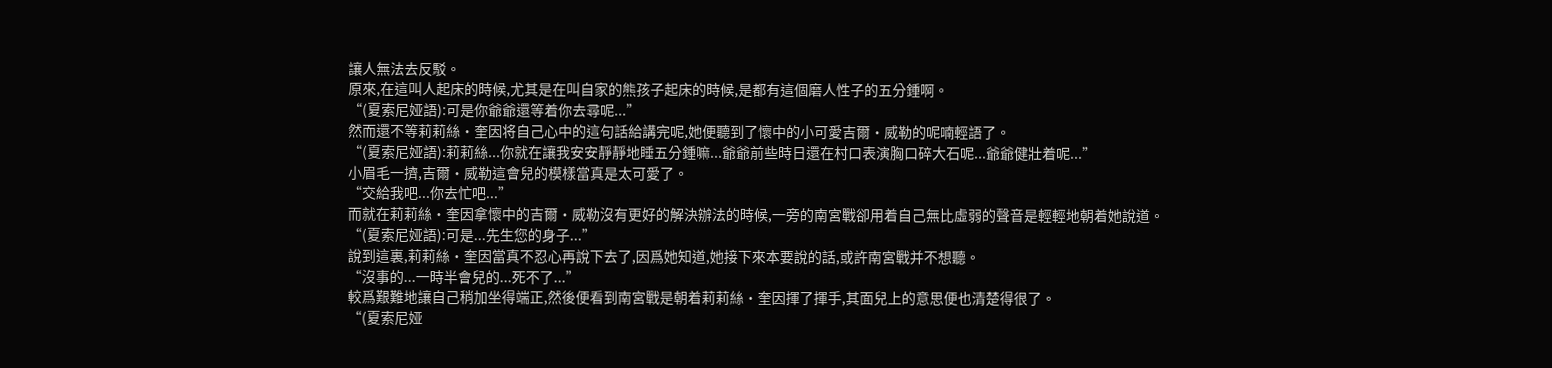讓人無法去反駁。
原來,在這叫人起床的時候,尤其是在叫自家的熊孩子起床的時候,是都有這個磨人性子的五分鍾啊。
“(夏索尼娅語):可是你爺爺還等着你去尋呢...”
然而還不等莉莉絲·奎因将自己心中的這句話給講完呢,她便聽到了懷中的小可愛吉爾·威勒的呢喃輕語了。
“(夏索尼娅語):莉莉絲...你就在讓我安安靜靜地睡五分鍾嘛...爺爺前些時日還在村口表演胸口碎大石呢...爺爺健壯着呢...”
小眉毛一擠,吉爾·威勒這會兒的模樣當真是太可愛了。
“交給我吧...你去忙吧...”
而就在莉莉絲·奎因拿懷中的吉爾·威勒沒有更好的解決辦法的時候,一旁的南宮戰卻用着自己無比虛弱的聲音是輕輕地朝着她說道。
“(夏索尼娅語):可是...先生您的身子...”
說到這裏,莉莉絲·奎因當真不忍心再說下去了,因爲她知道,她接下來本要說的話,或許南宮戰并不想聽。
“沒事的...一時半會兒的...死不了...”
較爲艱難地讓自己稍加坐得端正,然後便看到南宮戰是朝着莉莉絲·奎因揮了揮手,其面兒上的意思便也清楚得很了。
“(夏索尼娅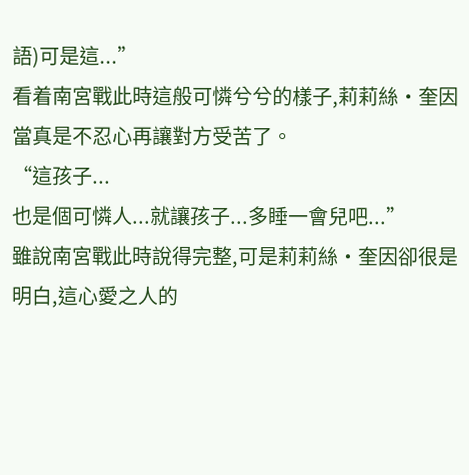語)可是這...”
看着南宮戰此時這般可憐兮兮的樣子,莉莉絲·奎因當真是不忍心再讓對方受苦了。
“這孩子...
也是個可憐人...就讓孩子...多睡一會兒吧...”
雖說南宮戰此時說得完整,可是莉莉絲·奎因卻很是明白,這心愛之人的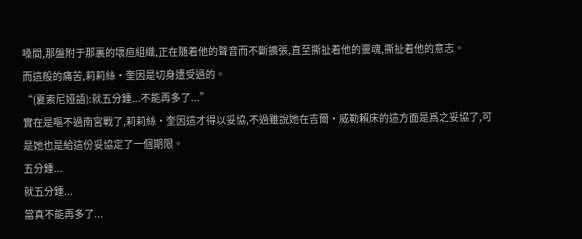嗓間,那盤附于那裏的壞疸組織,正在随着他的聲音而不斷擴張,直至撕扯着他的靈魂,撕扯着他的意志。
而這般的痛苦,莉莉絲·奎因是切身遭受過的。
“(夏索尼娅語):就五分鍾...不能再多了...”
實在是嘔不過南宮戰了,莉莉絲·奎因這才得以妥協,不過雖說她在吉爾·威勒賴床的這方面是爲之妥協了,可是她也是給這份妥協定了一個期限。
五分鍾...
就五分鍾...
當真不能再多了...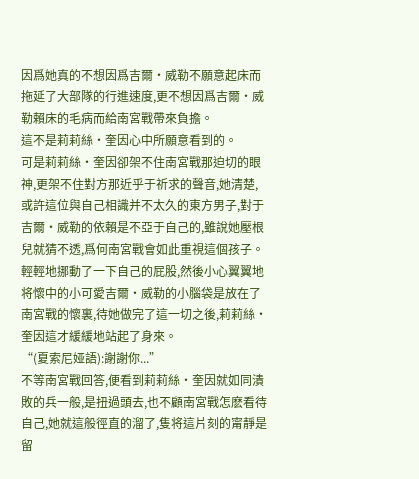因爲她真的不想因爲吉爾·威勒不願意起床而拖延了大部隊的行進速度,更不想因爲吉爾·威勒賴床的毛病而給南宮戰帶來負擔。
這不是莉莉絲·奎因心中所願意看到的。
可是莉莉絲·奎因卻架不住南宮戰那迫切的眼神,更架不住對方那近乎于祈求的聲音,她清楚,或許這位與自己相識并不太久的東方男子,對于吉爾·威勒的依賴是不亞于自己的,雖說她壓根兒就猜不透,爲何南宮戰會如此重視這個孩子。
輕輕地挪動了一下自己的屁股,然後小心翼翼地将懷中的小可愛吉爾·威勒的小腦袋是放在了南宮戰的懷裏,待她做完了這一切之後,莉莉絲·奎因這才緩緩地站起了身來。
“(夏索尼娅語):謝謝你...”
不等南宮戰回答,便看到莉莉絲·奎因就如同潰敗的兵一般,是扭過頭去,也不顧南宮戰怎麽看待自己,她就這般徑直的溜了,隻将這片刻的甯靜是留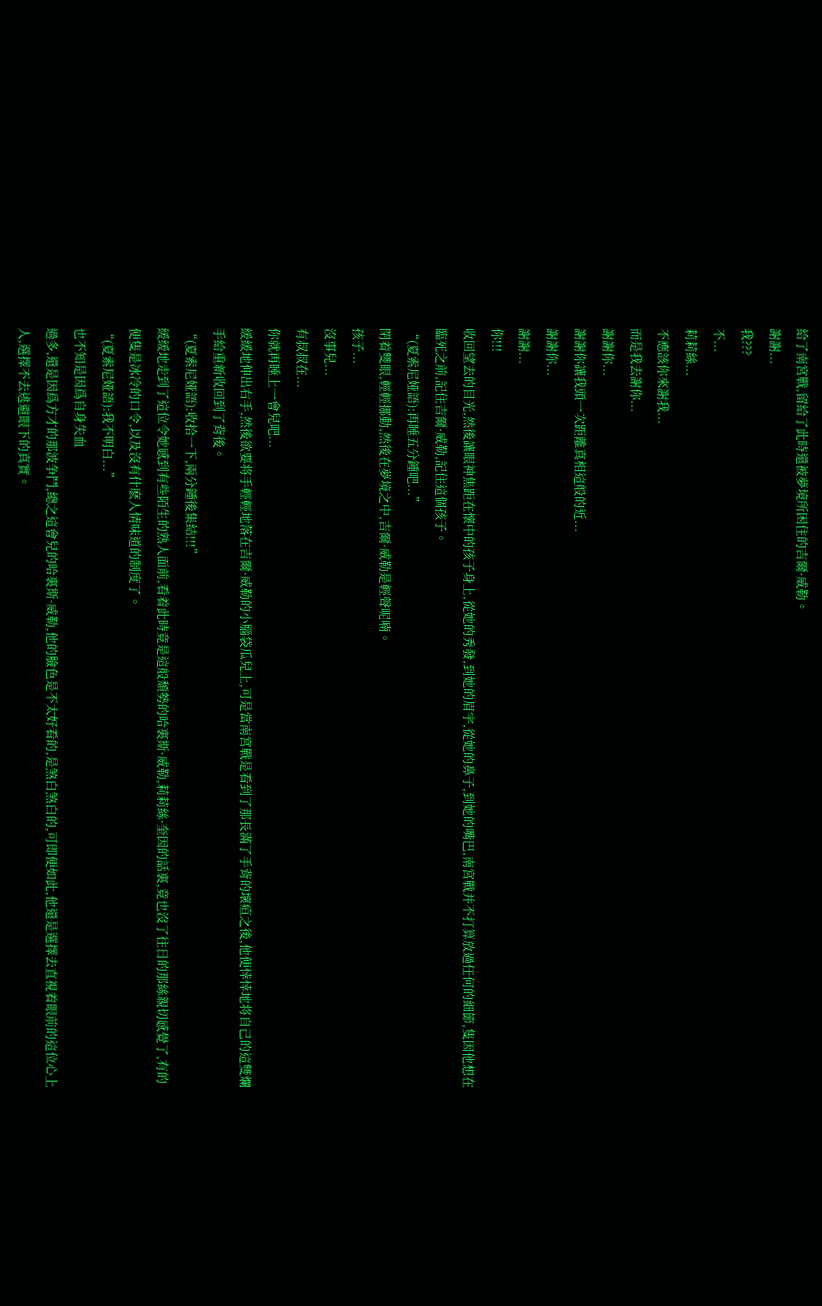給了南宮戰,留給了此時還被夢境所困住的吉爾·威勒。
謝謝...
我???
不...
莉莉絲...
不應該你來謝我...
而是我去謝你...
謝謝你...
謝謝你讓我頭一次距離真相這般的近...
謝謝你...
謝謝...
你!!!
收回望去的目光,然後讓眼神焦距在懷中的孩子身上,從她的秀發,到她的眉宇,從她的鼻子,到她的嘴巴,南宮戰并不打算放過任何的細節,隻因他想在臨死之前,記住吉爾·威勒,記住這個孩子。
“(夏索尼娅語):再睡五分鍾吧...”
閉着雙眼,輕輕挪動,然後在夢境之中,吉爾·威勒是輕聲呢喃。
孩子...
沒事兒...
有叔叔在...
你就再睡上一會兒吧...
緩緩地伸出右手,然後欲要将手輕輕地落在吉爾·威勒的小腦袋瓜兒上,可是當南宮戰是看到了那長滿了手背的壞疸之後,他便悻悻地将自己的這雙爛手給重新收回到了背後。
“(夏索尼娅語):收拾一下,兩分鍾後集結!!!”
緩緩地走到了這位令她感到有些陌生的熟人面前,看着此時竟是這般頹勢的哈裏斯·威勒,莉莉絲·奎因的話裏,竟也沒了往日的那絲親切感覺了,有的便隻是冰冷的口令,以及沒有什麽人情味道的制度了。
“(夏索尼娅語):我不明白...”
也不知是因爲自身失血
過多,還是因爲方才的那波争鬥,總之這會兒的哈裏斯·威勒,他的臉色是不太好看的,是煞白煞白的,可即便如此,他還是選擇去直視着眼前的這位心上人,選擇不去逃避眼下的真實。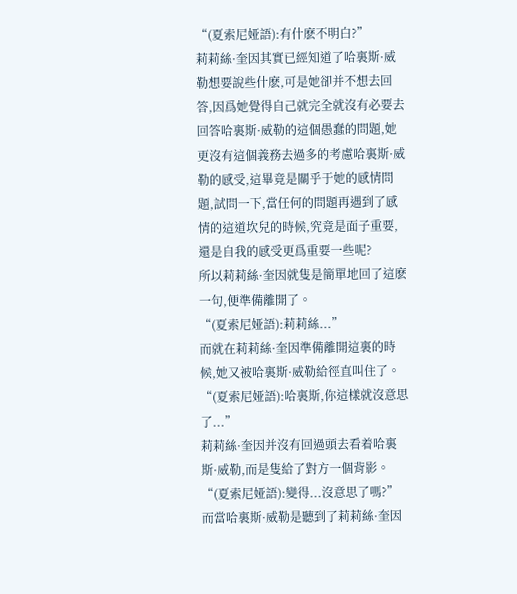“(夏索尼娅語):有什麽不明白?”
莉莉絲·奎因其實已經知道了哈裏斯·威勒想要說些什麽,可是她卻并不想去回答,因爲她覺得自己就完全就沒有必要去回答哈裏斯·威勒的這個愚蠢的問題,她更沒有這個義務去過多的考慮哈裏斯·威勒的感受,這畢竟是關乎于她的感情問題,試問一下,當任何的問題再遇到了感情的這道坎兒的時候,究竟是面子重要,還是自我的感受更爲重要一些呢?
所以莉莉絲·奎因就隻是簡單地回了這麽一句,便準備離開了。
“(夏索尼娅語):莉莉絲...”
而就在莉莉絲·奎因準備離開這裏的時候,她又被哈裏斯·威勒給徑直叫住了。
“(夏索尼娅語):哈裏斯,你這樣就沒意思了...”
莉莉絲·奎因并沒有回過頭去看着哈裏斯·威勒,而是隻給了對方一個背影。
“(夏索尼娅語):變得...沒意思了嗎?”
而當哈裏斯·威勒是聽到了莉莉絲·奎因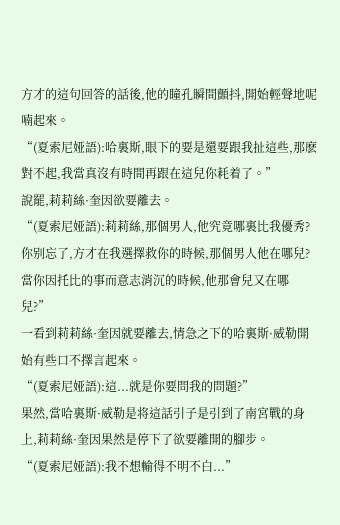方才的這句回答的話後,他的瞳孔瞬間顫抖,開始輕聲地呢喃起來。
“(夏索尼娅語):哈裏斯,眼下的要是還要跟我扯這些,那麽對不起,我當真沒有時間再跟在這兒你耗着了。”
說罷,莉莉絲·奎因欲要離去。
“(夏索尼娅語):莉莉絲,那個男人,他究竟哪裏比我優秀?你别忘了,方才在我選擇救你的時候,那個男人他在哪兒?當你因托比的事而意志消沉的時候,他那會兒又在哪兒?”
一看到莉莉絲·奎因就要離去,情急之下的哈裏斯·威勒開始有些口不擇言起來。
“(夏索尼娅語):這...就是你要問我的問題?”
果然,當哈裏斯·威勒是将這話引子是引到了南宮戰的身上,莉莉絲·奎因果然是停下了欲要離開的腳步。
“(夏索尼娅語):我不想輸得不明不白...”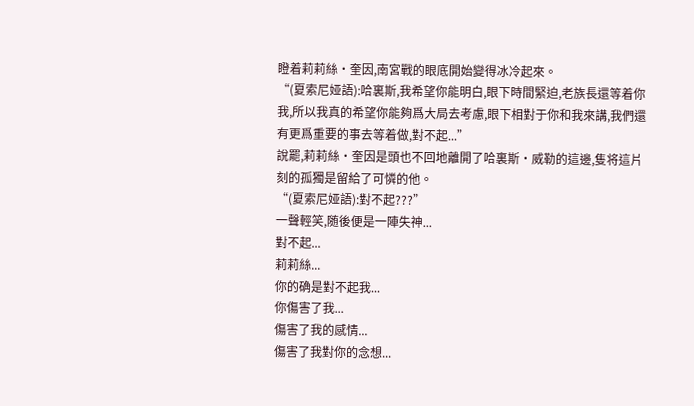瞪着莉莉絲·奎因,南宮戰的眼底開始變得冰冷起來。
“(夏索尼娅語):哈裏斯,我希望你能明白,眼下時間緊迫,老族長還等着你我,所以我真的希望你能夠爲大局去考慮,眼下相對于你和我來講,我們還有更爲重要的事去等着做,對不起...”
說罷,莉莉絲·奎因是頭也不回地離開了哈裏斯·威勒的這邊,隻将這片刻的孤獨是留給了可憐的他。
“(夏索尼娅語):對不起???”
一聲輕笑,随後便是一陣失神...
對不起...
莉莉絲...
你的确是對不起我...
你傷害了我...
傷害了我的感情...
傷害了我對你的念想...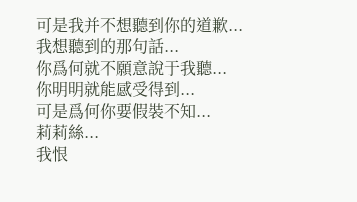可是我并不想聽到你的道歉...
我想聽到的那句話...
你爲何就不願意說于我聽...
你明明就能感受得到...
可是爲何你要假裝不知...
莉莉絲...
我恨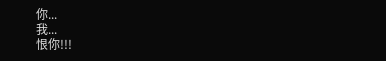你...
我...
恨你!!!